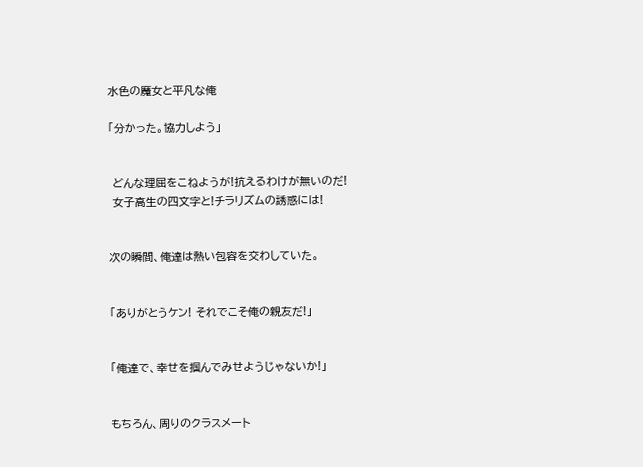水色の魔女と平凡な俺

「分かった。協力しよう」


 どんな理屈をこねようが!抗えるわけが無いのだ!
 女子高生の四文字と!チラリズムの誘惑には!


次の瞬間、俺達は熱い包容を交わしていた。


「ありがとうケン! それでこそ俺の親友だ!」


「俺達で、幸せを掴んでみせようじゃないか!」


もちろん、周りのクラスメート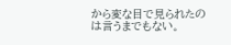から変な目で見られたのは言うまでもない。